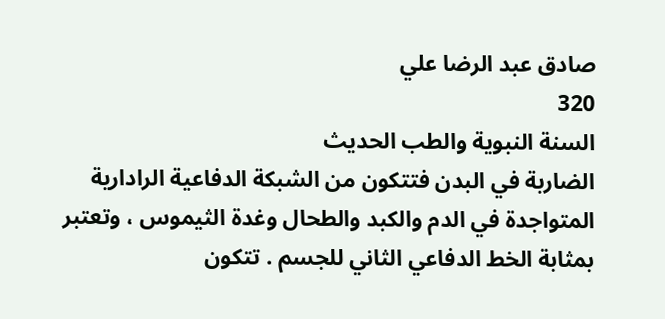صادق عبد الرضا علي
320
السنة النبوية والطب الحديث
الضاربة في البدن فتتكون من الشبكة الدفاعية الرادارية المتواجدة في الدم والكبد والطحال وغدة الثيموس ، وتعتبر بمثابة الخط الدفاعي الثاني للجسم . تتكون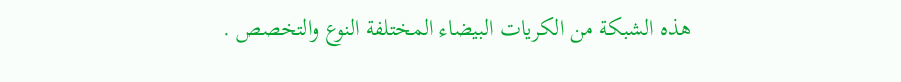هذه الشبكة من الكريات البيضاء المختلفة النوع والتخصص .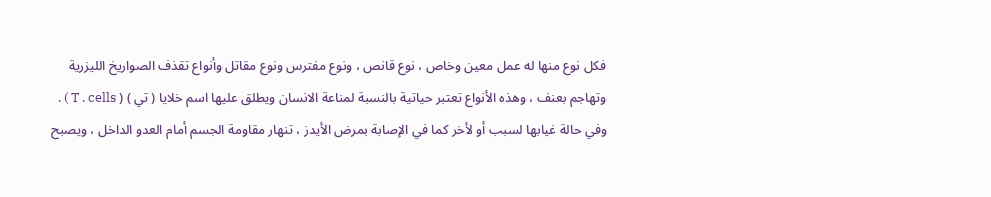فكل نوع منها له عمل معين وخاص ، نوع قانص ، ونوع مفترس ونوع مقاتل وأنواع تقذف الصواريخ الليزرية وتهاجم بعنف ، وهذه الأنواع تعتبر حياتية بالنسبة لمناعة الانسان ويطلق عليها اسم خلايا ( تي ) ( T . cells ) . وفي حالة غيابها لسبب أو لأخر كما في الإصابة بمرض الأيدز ، تنهار مقاومة الجسم أمام العدو الداخل ، ويصبح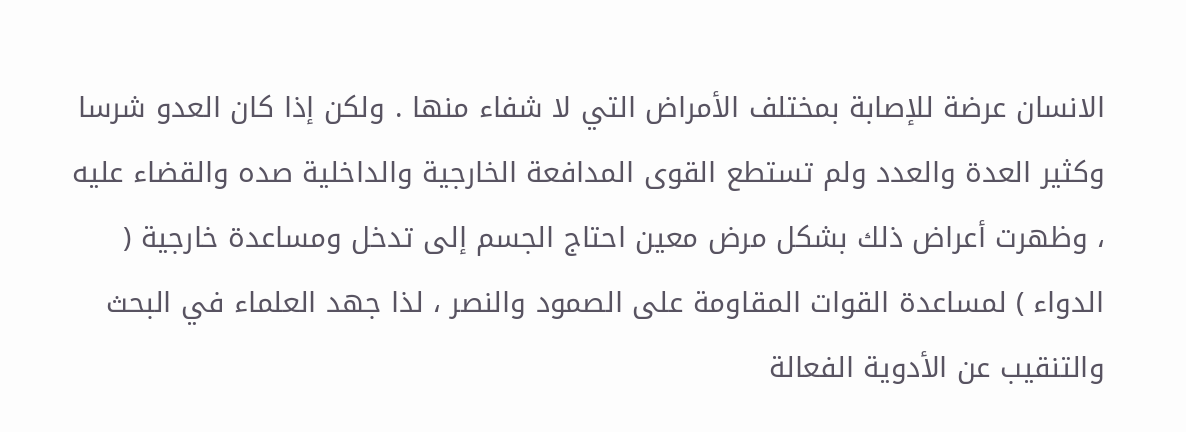الانسان عرضة للإصابة بمختلف الأمراض التي لا شفاء منها . ولكن إذا كان العدو شرسا وكثير العدة والعدد ولم تستطع القوى المدافعة الخارجية والداخلية صده والقضاء عليه ، وظهرت أعراض ذلك بشكل مرض معين احتاج الجسم إلى تدخل ومساعدة خارجية ( الدواء ) لمساعدة القوات المقاومة على الصمود والنصر ، لذا جهد العلماء في البحث والتنقيب عن الأدوية الفعالة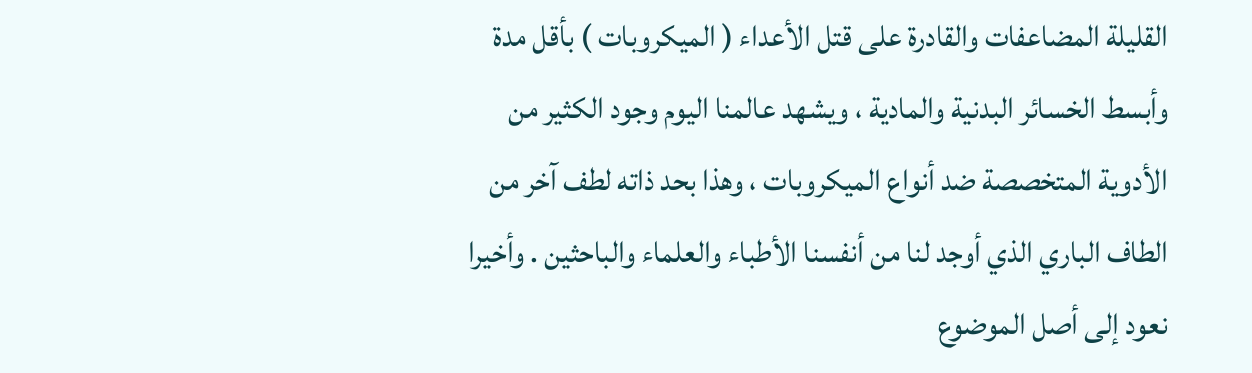القليلة المضاعفات والقادرة على قتل الأعداء ( الميكروبات ) بأقل مدة وأبسط الخسائر البدنية والمادية ، ويشهد عالمنا اليوم وجود الكثير من الأدوية المتخصصة ضد أنواع الميكروبات ، وهذا بحد ذاته لطف آخر من الطاف الباري الذي أوجد لنا من أنفسنا الأطباء والعلماء والباحثين . وأخيرا نعود إلى أصل الموضوع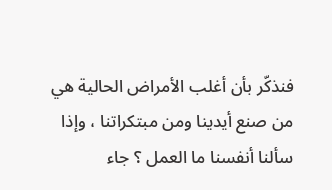فنذكّر بأن أغلب الأمراض الحالية هي من صنع أيدينا ومن مبتكراتنا ، وإذا سألنا أنفسنا ما العمل ؟ جاء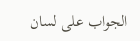الجواب على لسان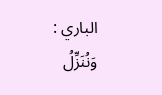الباري : وَنُنَزِّلُ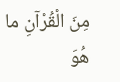مِنَ الْقُرْآنِ ما هُوَ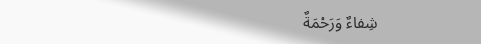شِفاءٌ وَرَحْمَةٌ